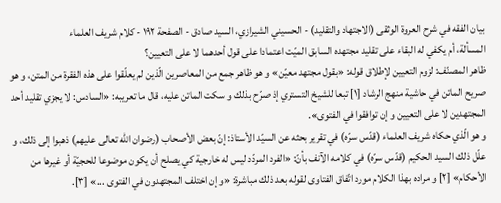بيان الفقه في شرح العروة الوثقى (الاجتهاد والتقليد) - الحسيني الشيرازي، السيد صادق - الصفحة ١٩٢ - كلام شريف العلماء
المسألة، أم يكفي له البقاء على تقليد مجتهده السابق الميّت اعتمادا على قول أحدهما لا على التعيين؟
ظاهر المصنّف: لزوم التعيين لإطلاق قوله: «بقول مجتهد معيّن» و هو ظاهر جمع من المعاصرين الّذين لم يعلّقوا على هذه الفقرة من المتن، و هو صريح الماتن في حاشية منهج الرشاد [١] تبعا للشيخ التستري إذ صرّح بذلك و سكت الماتن عليه، قال ما تعريبه: «السادس: لا يجزي تقليد أحد المجتهدين لا على التعيين و إن توافقوا في الفتوى».
و هو الّذي حكاه شريف العلماء (قدّس سرّه) في تقرير بحثه عن السيّد الأستاذ: إنّ بعض الأصحاب (رضوان اللّه تعالى عليهم) ذهبوا إلى ذلك، و علّل ذلك السيد الحكيم (قدّس سرّه) في كلامه الآنف بأنّ: «الفرد المردّد ليس له خارجية كي يصلح أن يكون موضوعا للحجيّة أو غيرها من الأحكام» [٢] و مراده بهذا الكلام مورد اتّفاق الفتاوى لقوله بعد ذلك مباشرة: «و إن اختلف المجتهدون في الفتوى ...» [٣].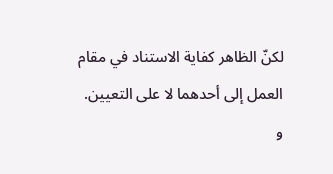لكنّ الظاهر كفاية الاستناد في مقام العمل إلى أحدهما لا على التعيين.
و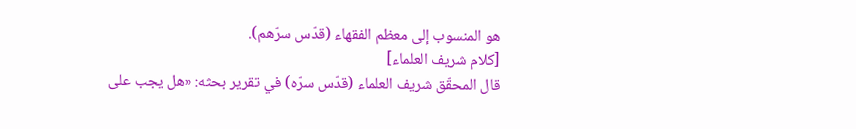هو المنسوب إلى معظم الفقهاء (قدّس سرّهم).
[كلام شريف العلماء]
قال المحقّق شريف العلماء (قدّس سرّه) في تقرير بحثه: «هل يجب على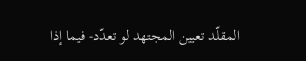المقلّد تعيين المجتهد لو تعدّد- فيما إذا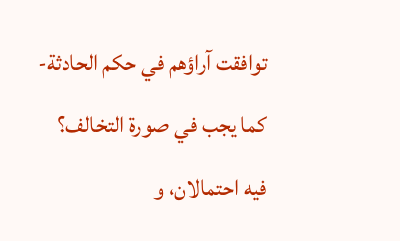توافقت آراؤهم في حكم الحادثة- كما يجب في صورة التخالف؟ فيه احتمالان، و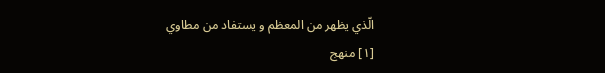الّذي يظهر من المعظم و يستفاد من مطاوي
[١] منهج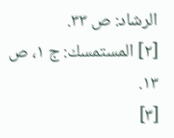الرشاد: ص ٣٣.
[٢] المستمسك: ج ١، ص ١٣.
[٣]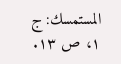المستمسك: ج ١، ص ١٣.